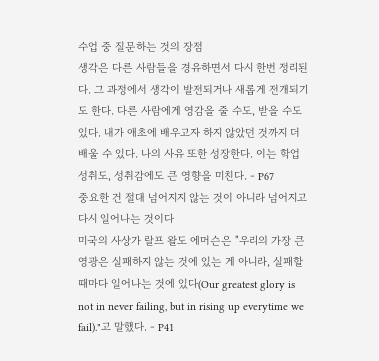수업 중 질문하는 것의 장점
생각은 다른 사람들을 경유하면서 다시 한번 정리된다. 그 과정에서 생각이 발전되거나 새롭게 전개되기도 한다. 다른 사람에게 영감을 줄 수도, 받을 수도 있다. 내가 애초에 배우고자 하지 않았던 것까지 더 배울 수 있다. 나의 사유 또한 성장한다. 이는 학업 성취도, 성취감에도 큰 영향을 미친다. - P67
중요한 건 절대 넘어지지 않는 것이 아니라 넘어지고 다시 일어나는 것이다
미국의 사상가 랄프 왈도 에머슨은 "우리의 가장 큰 영광은 실패하지 않는 것에 있는 게 아니라, 실패할 때마다 일어나는 것에 있다(Our greatest glory is not in never failing, but in rising up everytime we fail)."고 말했다. - P41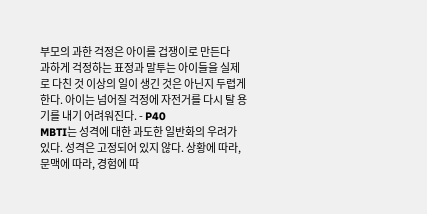부모의 과한 걱정은 아이를 겁쟁이로 만든다
과하게 걱정하는 표정과 말투는 아이들을 실제로 다친 것 이상의 일이 생긴 것은 아닌지 두렵게한다. 아이는 넘어질 걱정에 자전거를 다시 탈 용기를 내기 어려워진다. - P40
MBTI는 성격에 대한 과도한 일반화의 우려가 있다. 성격은 고정되어 있지 않다. 상황에 따라, 문맥에 따라, 경험에 따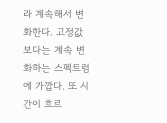라 계속해서 변화한다. 고정값보다는 계속 변화하는 스펙트럼에 가깝다. 또 시간이 흐르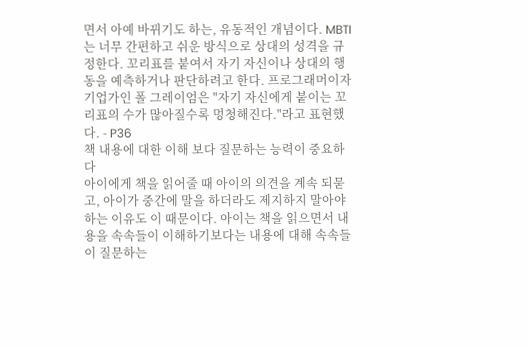면서 아예 바뀌기도 하는, 유동적인 개념이다. MBTI는 너무 간편하고 쉬운 방식으로 상대의 성격을 규정한다. 꼬리표를 붙여서 자기 자신이나 상대의 행동을 예측하거나 판단하려고 한다. 프로그래머이자 기업가인 폴 그레이엄은 "자기 자신에게 붙이는 꼬리표의 수가 많아질수록 멍청해진다."라고 표현했다. - P36
책 내용에 대한 이해 보다 질문하는 능력이 중요하다
아이에게 책을 읽어줄 때 아이의 의견을 계속 되묻고, 아이가 중간에 말을 하더라도 제지하지 말아야 하는 이유도 이 때문이다. 아이는 책을 읽으면서 내용을 속속들이 이해하기보다는 내용에 대해 속속들이 질문하는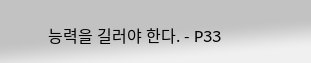능력을 길러야 한다. - P33